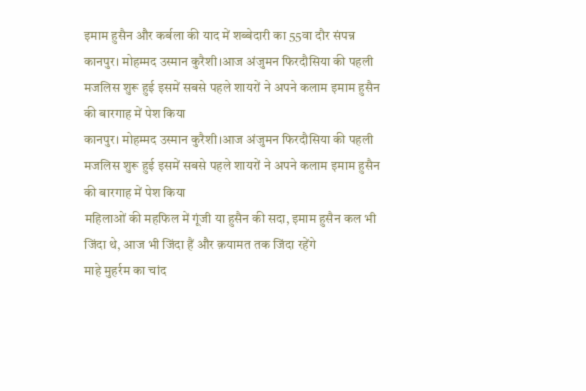इमाम हुसैन और कर्बला की याद में शब्बेदारी का 55वा दौर संपन्न
कानपुर। मोहम्मद उस्मान कुरैशी।आज अंजुमन फिरदौसिया की पहली मजलिस शुरू हुई इसमें सबसे पहले शायरों ने अपने कलाम इमाम हुसैन की बारगाह में पेश किया
कानपुर। मोहम्मद उस्मान कुरैशी।आज अंजुमन फिरदौसिया की पहली मजलिस शुरू हुई इसमें सबसे पहले शायरों ने अपने कलाम इमाम हुसैन की बारगाह में पेश किया
महिलाओं की महफिल में गूंजी या हुसैन की सदा, इमाम हुसैन कल भी जिंदा थे, आज भी जिंदा हैं और क़यामत तक जिंदा रहेंगे
माहे मुहर्रम का चांद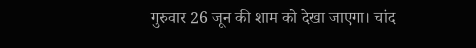गुरुवार 26 जून की शाम को देखा जाएगा। चांद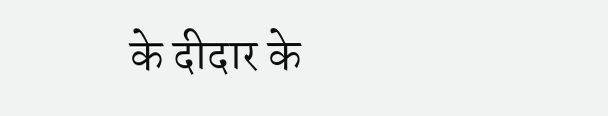के दीदार के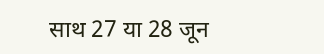साथ 27 या 28 जून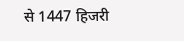से 1447 हिजरी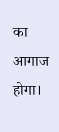का आगाज होगा।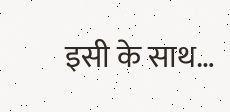इसी के साथ…